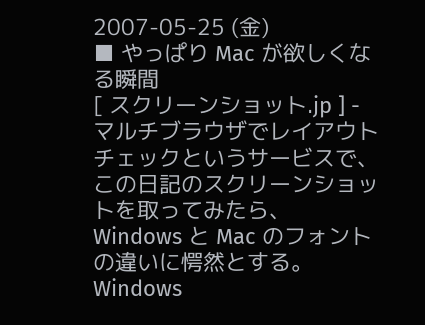2007-05-25 (金)
■ やっぱり Mac が欲しくなる瞬間
[ スクリーンショット.jp ] - マルチブラウザでレイアウトチェックというサービスで、この日記のスクリーンショットを取ってみたら、 Windows と Mac のフォントの違いに愕然とする。
Windows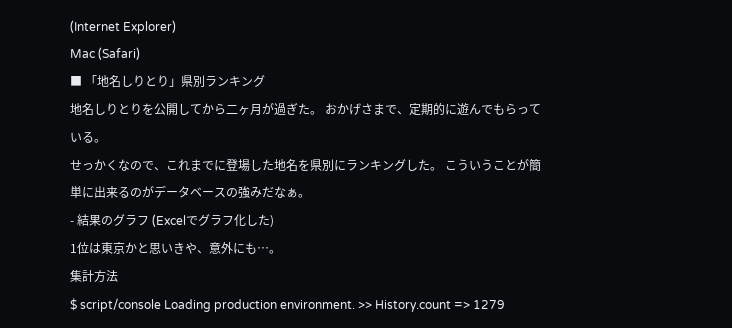(Internet Explorer)
Mac (Safari)
■ 「地名しりとり」県別ランキング
地名しりとりを公開してから二ヶ月が過ぎた。 おかげさまで、定期的に遊んでもらっている。
せっかくなので、これまでに登場した地名を県別にランキングした。 こういうことが簡単に出来るのがデータベースの強みだなぁ。
- 結果のグラフ (Excelでグラフ化した)
1位は東京かと思いきや、意外にも…。
集計方法
$ script/console Loading production environment. >> History.count => 1279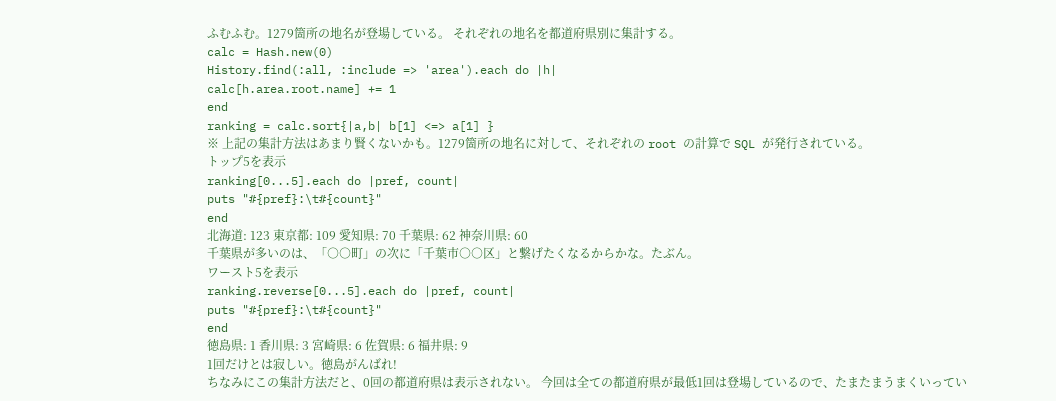ふむふむ。1279箇所の地名が登場している。 それぞれの地名を都道府県別に集計する。
calc = Hash.new(0)
History.find(:all, :include => 'area').each do |h|
calc[h.area.root.name] += 1
end
ranking = calc.sort{|a,b| b[1] <=> a[1] }
※ 上記の集計方法はあまり賢くないかも。1279箇所の地名に対して、それぞれの root の計算で SQL が発行されている。
トップ5を表示
ranking[0...5].each do |pref, count|
puts "#{pref}:\t#{count}"
end
北海道: 123 東京都: 109 愛知県: 70 千葉県: 62 神奈川県: 60
千葉県が多いのは、「○○町」の次に「千葉市○○区」と繋げたくなるからかな。たぶん。
ワースト5を表示
ranking.reverse[0...5].each do |pref, count|
puts "#{pref}:\t#{count}"
end
徳島県: 1 香川県: 3 宮崎県: 6 佐賀県: 6 福井県: 9
1回だけとは寂しい。徳島がんばれ!
ちなみにこの集計方法だと、0回の都道府県は表示されない。 今回は全ての都道府県が最低1回は登場しているので、たまたまうまくいってい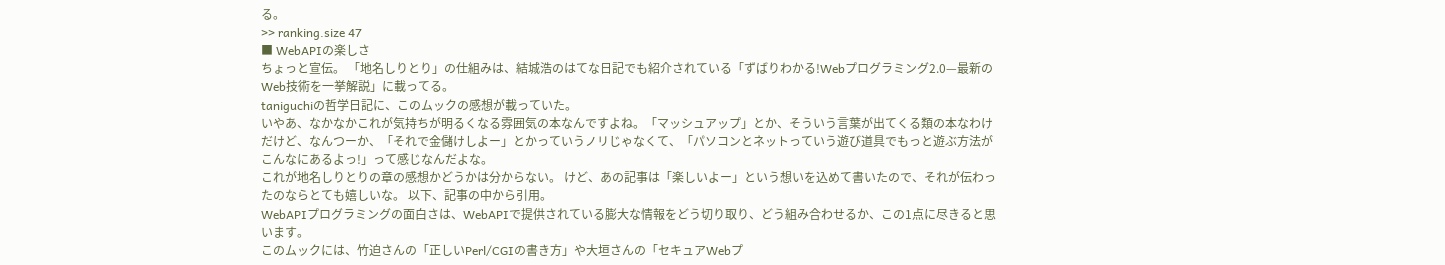る。
>> ranking.size 47
■ WebAPIの楽しさ
ちょっと宣伝。 「地名しりとり」の仕組みは、結城浩のはてな日記でも紹介されている「ずばりわかる!Webプログラミング2.0—最新のWeb技術を一挙解説」に載ってる。
taniguchiの哲学日記に、このムックの感想が載っていた。
いやあ、なかなかこれが気持ちが明るくなる雰囲気の本なんですよね。「マッシュアップ」とか、そういう言葉が出てくる類の本なわけだけど、なんつーか、「それで金儲けしよー」とかっていうノリじゃなくて、「パソコンとネットっていう遊び道具でもっと遊ぶ方法がこんなにあるよっ!」って感じなんだよな。
これが地名しりとりの章の感想かどうかは分からない。 けど、あの記事は「楽しいよー」という想いを込めて書いたので、それが伝わったのならとても嬉しいな。 以下、記事の中から引用。
WebAPIプログラミングの面白さは、WebAPIで提供されている膨大な情報をどう切り取り、どう組み合わせるか、この1点に尽きると思います。
このムックには、竹迫さんの「正しいPerl/CGIの書き方」や大垣さんの「セキュアWebプ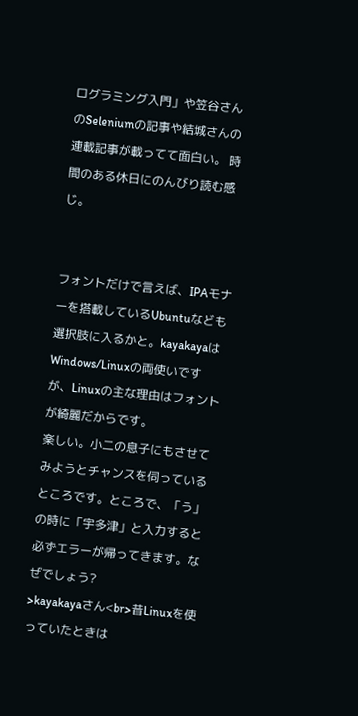ログラミング入門」や笠谷さんのSeleniumの記事や結城さんの連載記事が載ってて面白い。 時間のある休日にのんびり読む感じ。


フォントだけで言えば、IPAモナーを搭載しているUbuntuなども選択肢に入るかと。kayakayaはWindows/Linuxの両使いですが、Linuxの主な理由はフォントが綺麗だからです。
楽しい。小二の息子にもさせてみようとチャンスを伺っているところです。ところで、「う」の時に「宇多津」と入力すると必ずエラーが帰ってきます。なぜでしょう?
>kayakayaさん<br>昔Linuxを使っていたときは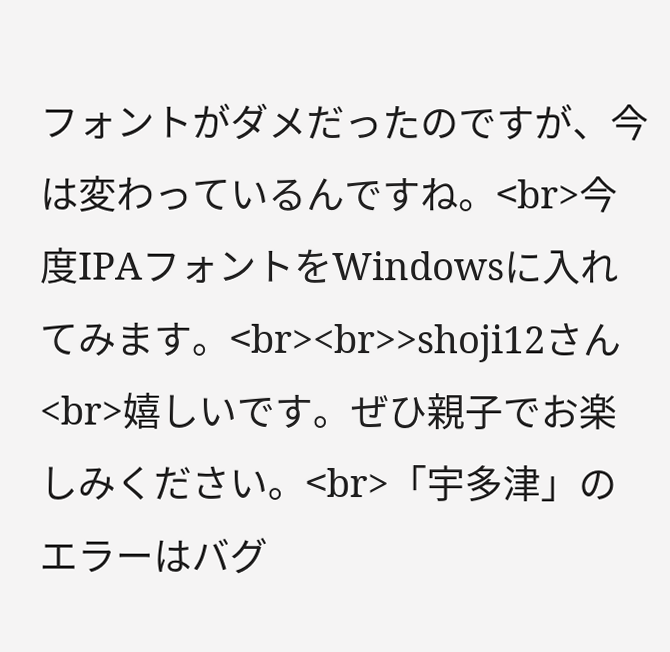フォントがダメだったのですが、今は変わっているんですね。<br>今度IPAフォントをWindowsに入れてみます。<br><br>>shoji12さん<br>嬉しいです。ぜひ親子でお楽しみください。<br>「宇多津」のエラーはバグ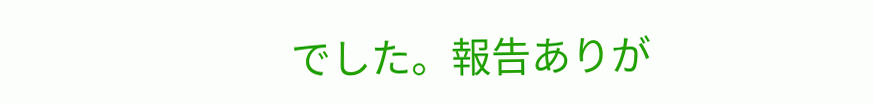でした。報告ありが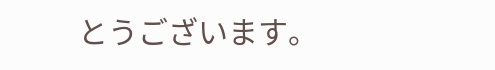とうございます。